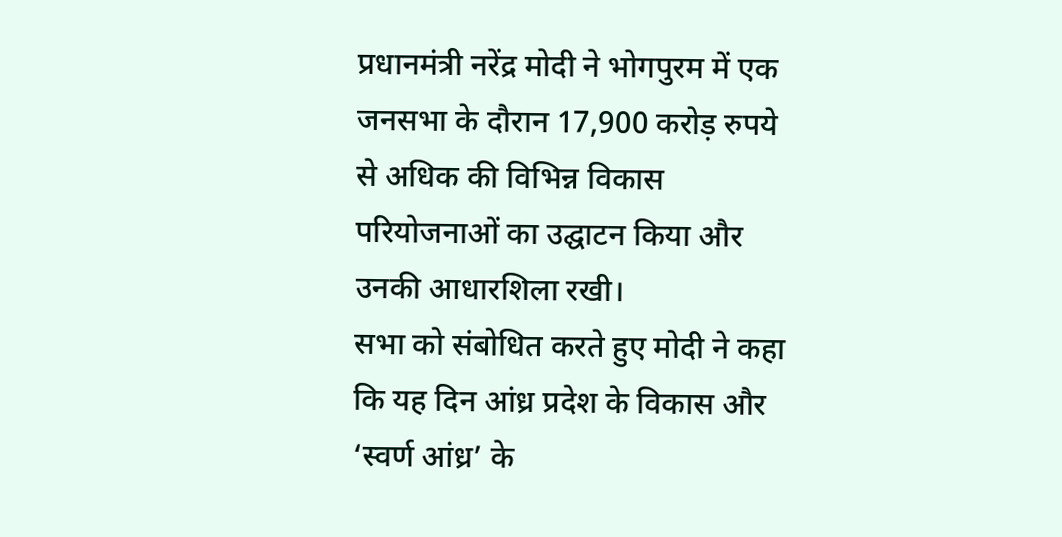प्रधानमंत्री नरेंद्र मोदी ने भोगपुरम में एक जनसभा के दौरान 17,900 करोड़ रुपये से अधिक की विभिन्न विकास परियोजनाओं का उद्घाटन किया और उनकी आधारशिला रखी।
सभा को संबोधित करते हुए मोदी ने कहा कि यह दिन आंध्र प्रदेश के विकास और ‘स्वर्ण आंध्र’ के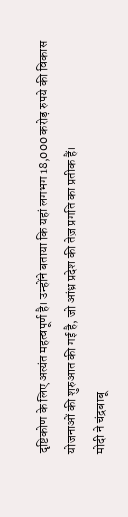दृष्टिकोण के लिए अत्यंत महत्वपूर्ण है। उन्होंने बताया कि यहां लगभग 18,000 करोड़ रुपये की विकास योजनाओं की शुरुआत की गई है, जो आंध्र प्रदेश की तेज़ प्रगति का प्रतीक हैं।
मोदी ने चंद्रबाबू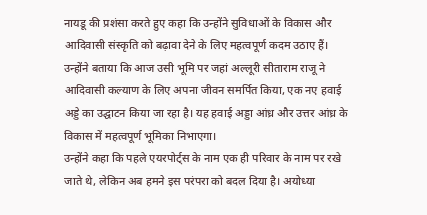नायडू की प्रशंसा करते हुए कहा कि उन्होंने सुविधाओं के विकास और आदिवासी संस्कृति को बढ़ावा देने के लिए महत्वपूर्ण कदम उठाए हैं। उन्होंने बताया कि आज उसी भूमि पर जहां अल्लूरी सीताराम राजू ने आदिवासी कल्याण के लिए अपना जीवन समर्पित किया, एक नए हवाई अड्डे का उद्घाटन किया जा रहा है। यह हवाई अड्डा आंध्र और उत्तर आंध्र के विकास में महत्वपूर्ण भूमिका निभाएगा।
उन्होंने कहा कि पहले एयरपोर्ट्स के नाम एक ही परिवार के नाम पर रखे जाते थे, लेकिन अब हमने इस परंपरा को बदल दिया है। अयोध्या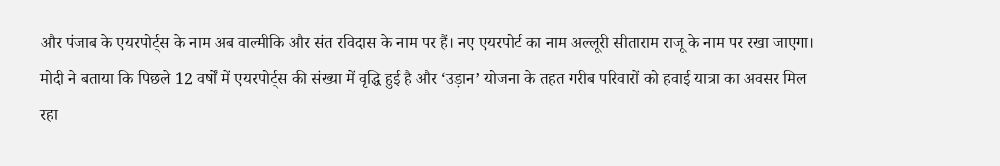और पंजाब के एयरपोर्ट्स के नाम अब वाल्मीकि और संत रविदास के नाम पर हैं। नए एयरपोर्ट का नाम अल्लूरी सीताराम राजू के नाम पर रखा जाएगा। मोदी ने बताया कि पिछले 12 वर्षों में एयरपोर्ट्स की संख्या में वृद्धि हुई है और ‘उड़ान’ योजना के तहत गरीब परिवारों को हवाई यात्रा का अवसर मिल रहा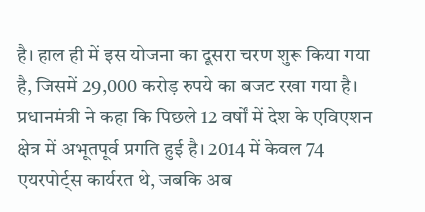है। हाल ही में इस योजना का दूसरा चरण शुरू किया गया है, जिसमें 29,000 करोड़ रुपये का बजट रखा गया है।
प्रधानमंत्री ने कहा कि पिछले 12 वर्षों में देश के एविएशन क्षेत्र में अभूतपूर्व प्रगति हुई है। 2014 में केवल 74 एयरपोर्ट्स कार्यरत थे, जबकि अब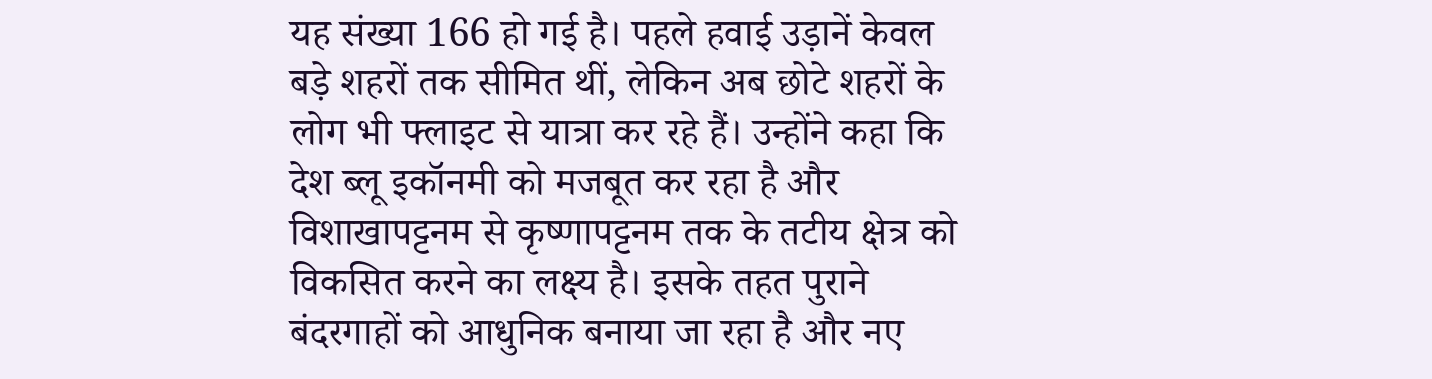यह संख्या 166 हो गई है। पहले हवाई उड़ानें केवल बड़े शहरों तक सीमित थीं, लेकिन अब छोटे शहरों के लोग भी फ्लाइट से यात्रा कर रहे हैं। उन्होंने कहा कि देश ब्लू इकॉनमी को मजबूत कर रहा है और विशाखापट्टनम से कृष्णापट्टनम तक के तटीय क्षेत्र को विकसित करने का लक्ष्य है। इसके तहत पुराने बंदरगाहों को आधुनिक बनाया जा रहा है और नए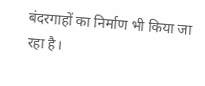बंदरगाहों का निर्माण भी किया जा रहा है।